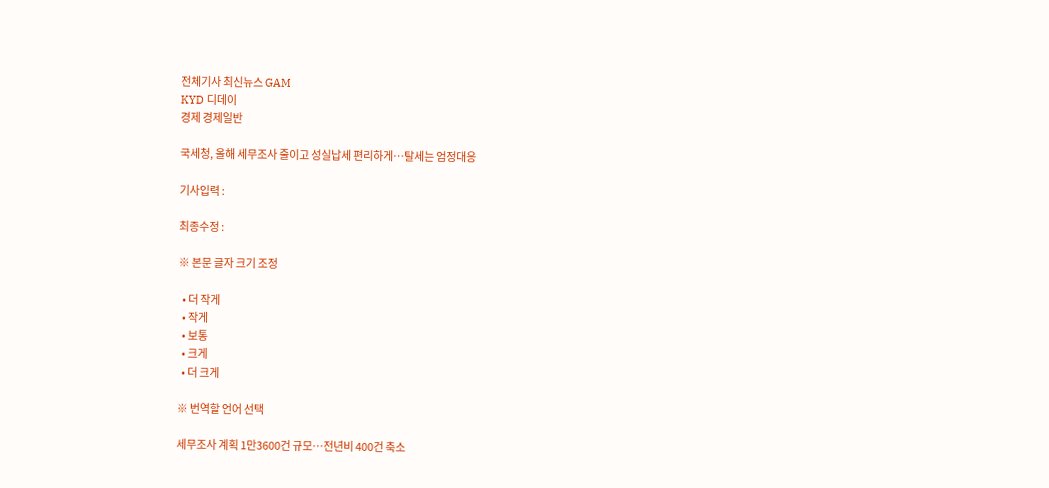전체기사 최신뉴스 GAM
KYD 디데이
경제 경제일반

국세청, 올해 세무조사 줄이고 성실납세 편리하게…탈세는 엄정대응

기사입력 :

최종수정 :

※ 본문 글자 크기 조정

  • 더 작게
  • 작게
  • 보통
  • 크게
  • 더 크게

※ 번역할 언어 선택

세무조사 계획 1만3600건 규모…전년비 400건 축소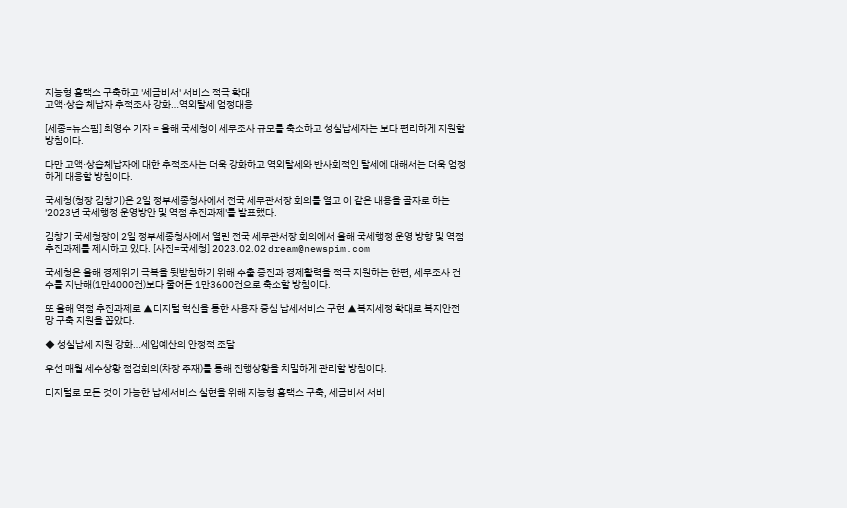지능형 홈택스 구축하고 '세금비서' 서비스 적극 확대
고액·상습 체납자 추적조사 강화…역외탈세 엄정대응

[세종=뉴스핌] 최영수 기자 = 올해 국세청이 세무조사 규모를 축소하고 성실납세자는 보다 편리하게 지원할 방침이다.

다만 고액·상습체납자에 대한 추적조사는 더욱 강화하고 역외탈세와 반사회적인 탈세에 대해서는 더욱 엄정하게 대응할 방침이다.

국세청(청장 김창기)은 2일 정부세종청사에서 전국 세무관서장 회의를 열고 이 같은 내용을 골자로 하는 '2023년 국세행정 운영방안 및 역점 추진과제'를 발표했다.

김창기 국세청장이 2일 정부세종청사에서 열린 전국 세무관서장 회의에서 올해 국세행정 운영 방향 및 역점 추진과제를 제시하고 있다. [사진=국세청] 2023.02.02 dream@newspim.com

국세청은 올해 경제위기 극복을 뒷받침하기 위해 수출 증진과 경제활력을 적극 지원하는 한편, 세무조사 건수를 지난해(1만4000건)보다 줄어든 1만3600건으로 축소할 방침이다.

또 올해 역점 추진과제로 ▲디지털 혁신을 통한 사용자 중심 납세서비스 구현 ▲복지세정 확대로 복지안전망 구축 지원을 꼽았다.

◆ 성실납세 지원 강화…세입예산의 안정적 조달

우선 매월 세수상황 점검회의(차장 주재)를 통해 진행상황을 치밀하게 관리할 방침이다.

디지털로 모든 것이 가능한 납세서비스 실현을 위해 지능형 홈택스 구축, 세금비서 서비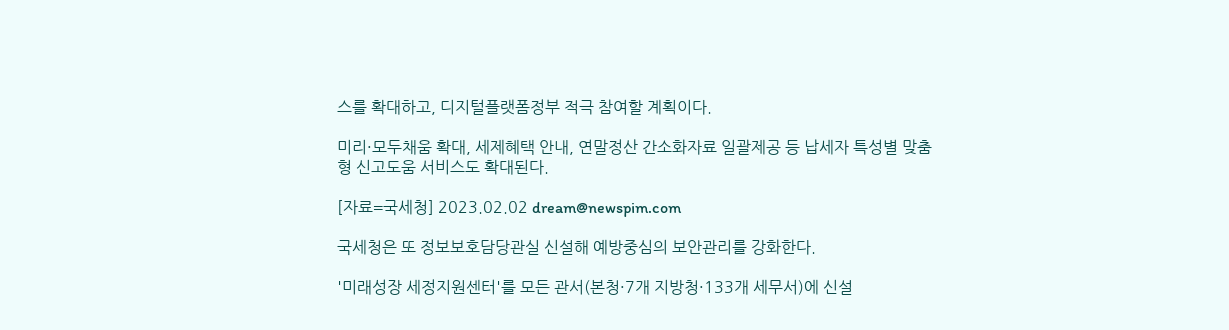스를 확대하고, 디지털플랫폼정부 적극 참여할 계획이다.

미리·모두채움 확대, 세제혜택 안내, 연말정산 간소화자료 일괄제공 등 납세자 특성별 맞춤형 신고도움 서비스도 확대된다.

[자료=국세청] 2023.02.02 dream@newspim.com

국세청은 또 정보보호담당관실 신설해 예방중심의 보안관리를 강화한다.

'미래성장 세정지원센터'를 모든 관서(본청·7개 지방청·133개 세무서)에 신설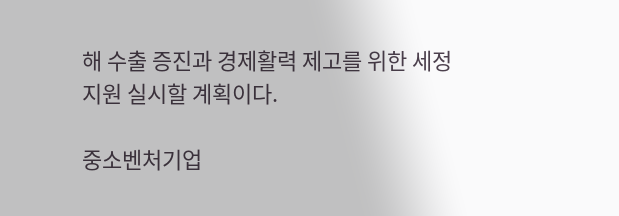해 수출 증진과 경제활력 제고를 위한 세정지원 실시할 계획이다.

중소벤처기업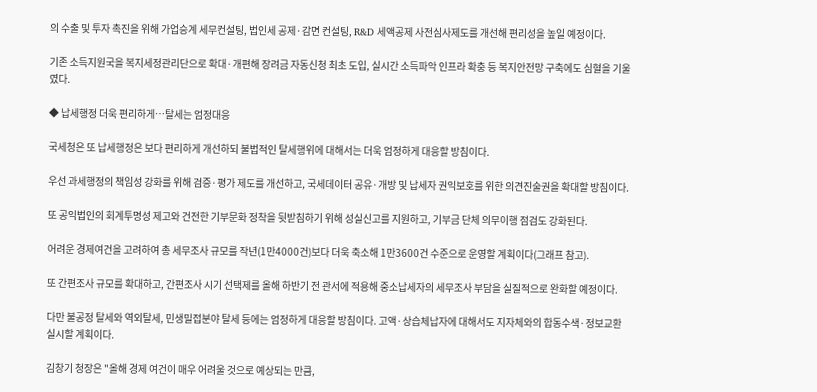의 수출 및 투자 촉진을 위해 가업승계 세무컨설팅, 법인세 공제·감면 컨설팅, R&D 세액공제 사전심사제도를 개선해 편리성을 높일 예정이다.

기존 소득지원국을 복지세정관리단으로 확대·개편해 장려금 자동신청 최초 도입, 실시간 소득파악 인프라 확충 등 복지안전망 구축에도 심혈을 기울였다.

◆ 납세행정 더욱 편리하게…탈세는 엄정대응

국세청은 또 납세행정은 보다 편리하게 개선하되 불법적인 탈세행위에 대해서는 더욱 엄정하게 대응할 방침이다.

우선 과세행정의 책임성 강화를 위해 검증·평가 제도를 개선하고, 국세데이터 공유·개방 및 납세자 권익보호를 위한 의견진술권을 확대할 방침이다.

또 공익법인의 회계투명성 제고와 건전한 기부문화 정착을 뒷받침하기 위해 성실신고를 지원하고, 기부금 단체 의무이행 점검도 강화된다.

어려운 경제여건을 고려하여 총 세무조사 규모를 작년(1만4000건)보다 더욱 축소해 1만3600건 수준으로 운영할 계획이다(그래프 참고).

또 간편조사 규모를 확대하고, 간편조사 시기 선택제를 올해 하반기 전 관서에 적용해 중소납세자의 세무조사 부담을 실질적으로 완화할 예정이다.

다만 불공정 탈세와 역외탈세, 민생밀접분야 탈세 등에는 엄정하게 대응할 방침이다. 고액·상습체납자에 대해서도 지자체와의 합동수색·정보교환 실시할 계획이다.

김창기 청장은 "올해 경제 여건이 매우 어려울 것으로 예상되는 만큼,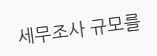세무조사 규모를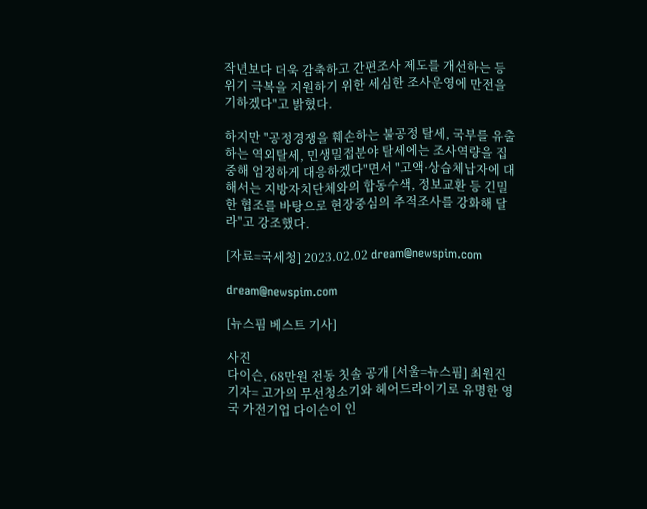작년보다 더욱 감축하고 간편조사 제도를 개선하는 등 위기 극복을 지원하기 위한 세심한 조사운영에 만전을 기하겠다"고 밝혔다.

하지만 "공정경쟁을 훼손하는 불공정 탈세, 국부를 유출하는 역외탈세, 민생밀접분야 탈세에는 조사역량을 집중해 엄정하게 대응하겠다"면서 "고액·상습체납자에 대해서는 지방자치단체와의 합동수색, 정보교환 등 긴밀한 협조를 바탕으로 현장중심의 추적조사를 강화해 달라"고 강조했다.

[자료=국세청] 2023.02.02 dream@newspim.com

dream@newspim.com

[뉴스핌 베스트 기사]

사진
다이슨, 68만원 전동 칫솔 공개 [서울=뉴스핌] 최원진 기자= 고가의 무선청소기와 헤어드라이기로 유명한 영국 가전기업 다이슨이 인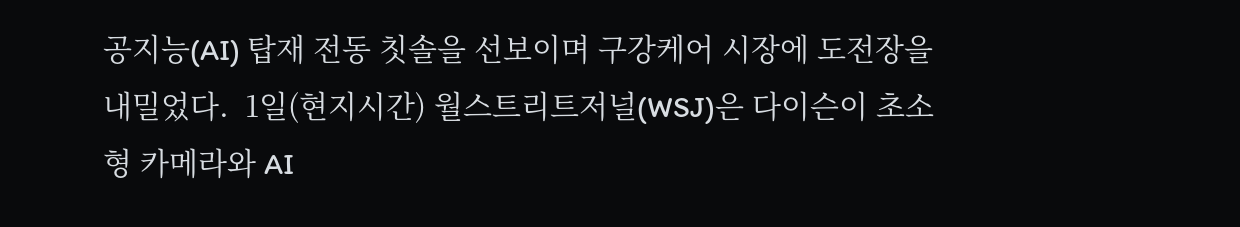공지능(AI) 탑재 전동 칫솔을 선보이며 구강케어 시장에 도전장을 내밀었다.  1일(현지시간) 월스트리트저널(WSJ)은 다이슨이 초소형 카메라와 AI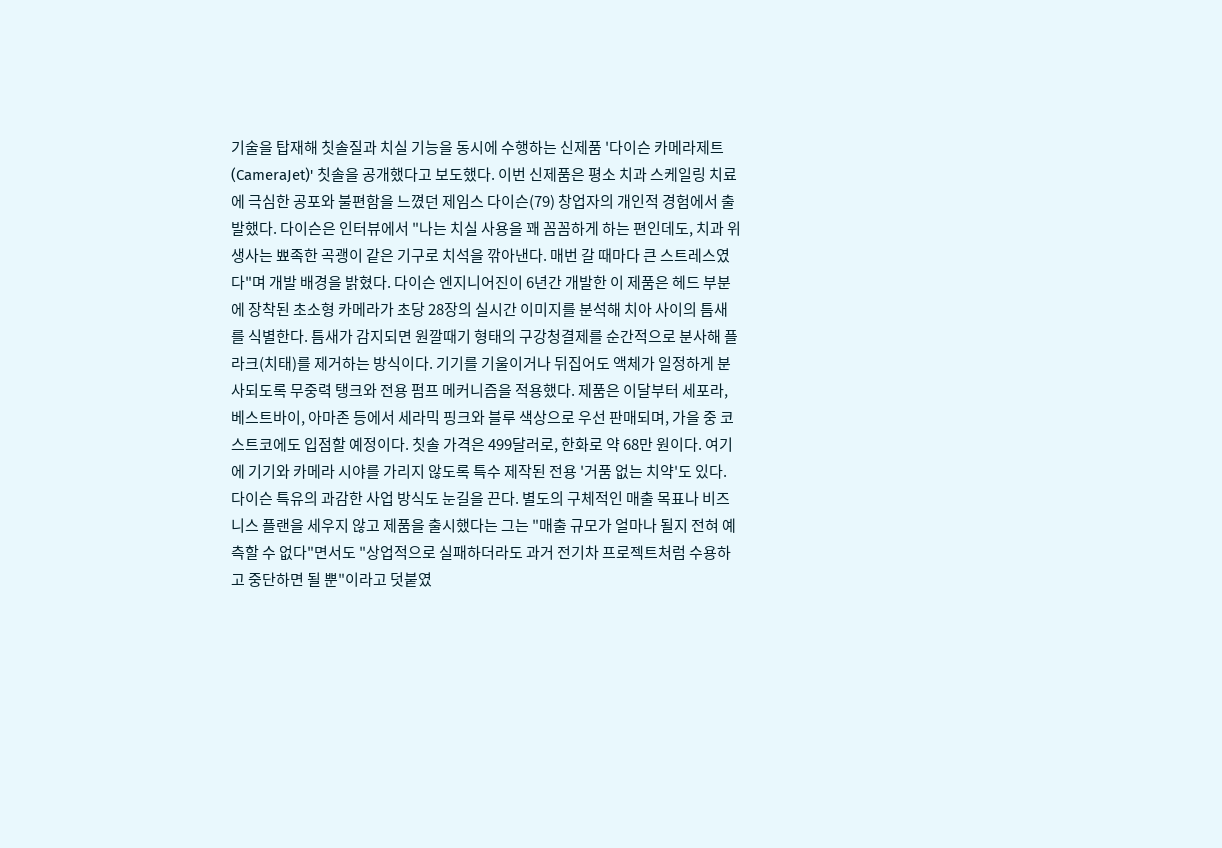기술을 탑재해 칫솔질과 치실 기능을 동시에 수행하는 신제품 '다이슨 카메라제트(CameraJet)' 칫솔을 공개했다고 보도했다. 이번 신제품은 평소 치과 스케일링 치료에 극심한 공포와 불편함을 느꼈던 제임스 다이슨(79) 창업자의 개인적 경험에서 출발했다. 다이슨은 인터뷰에서 "나는 치실 사용을 꽤 꼼꼼하게 하는 편인데도, 치과 위생사는 뾰족한 곡괭이 같은 기구로 치석을 깎아낸다. 매번 갈 때마다 큰 스트레스였다"며 개발 배경을 밝혔다. 다이슨 엔지니어진이 6년간 개발한 이 제품은 헤드 부분에 장착된 초소형 카메라가 초당 28장의 실시간 이미지를 분석해 치아 사이의 틈새를 식별한다. 틈새가 감지되면 원깔때기 형태의 구강청결제를 순간적으로 분사해 플라크(치태)를 제거하는 방식이다. 기기를 기울이거나 뒤집어도 액체가 일정하게 분사되도록 무중력 탱크와 전용 펌프 메커니즘을 적용했다. 제품은 이달부터 세포라, 베스트바이, 아마존 등에서 세라믹 핑크와 블루 색상으로 우선 판매되며, 가을 중 코스트코에도 입점할 예정이다. 칫솔 가격은 499달러로, 한화로 약 68만 원이다. 여기에 기기와 카메라 시야를 가리지 않도록 특수 제작된 전용 '거품 없는 치약'도 있다.  다이슨 특유의 과감한 사업 방식도 눈길을 끈다. 별도의 구체적인 매출 목표나 비즈니스 플랜을 세우지 않고 제품을 출시했다는 그는 "매출 규모가 얼마나 될지 전혀 예측할 수 없다"면서도 "상업적으로 실패하더라도 과거 전기차 프로젝트처럼 수용하고 중단하면 될 뿐"이라고 덧붙였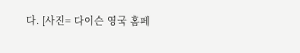다. [사진= 다이슨 영국 홈페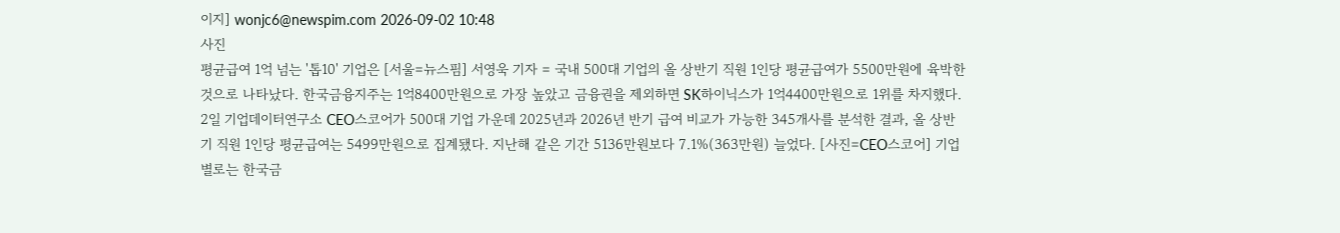이지] wonjc6@newspim.com 2026-09-02 10:48
사진
평균급여 1억 넘는 '톱10' 기업은 [서울=뉴스핌] 서영욱 기자 = 국내 500대 기업의 올 상반기 직원 1인당 평균급여가 5500만원에 육박한 것으로 나타났다. 한국금융지주는 1억8400만원으로 가장 높았고 금융권을 제외하면 SK하이닉스가 1억4400만원으로 1위를 차지했다. 2일 기업데이터연구소 CEO스코어가 500대 기업 가운데 2025년과 2026년 반기 급여 비교가 가능한 345개사를 분석한 결과, 올 상반기 직원 1인당 평균급여는 5499만원으로 집계됐다. 지난해 같은 기간 5136만원보다 7.1%(363만원) 늘었다. [사진=CEO스코어] 기업별로는 한국금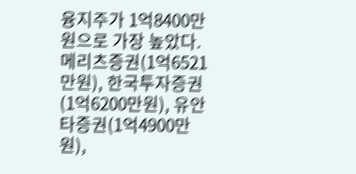융지주가 1억8400만원으로 가장 높았다. 메리츠증권(1억6521만원), 한국투자증권(1억6200만원), 유안타증권(1억4900만원),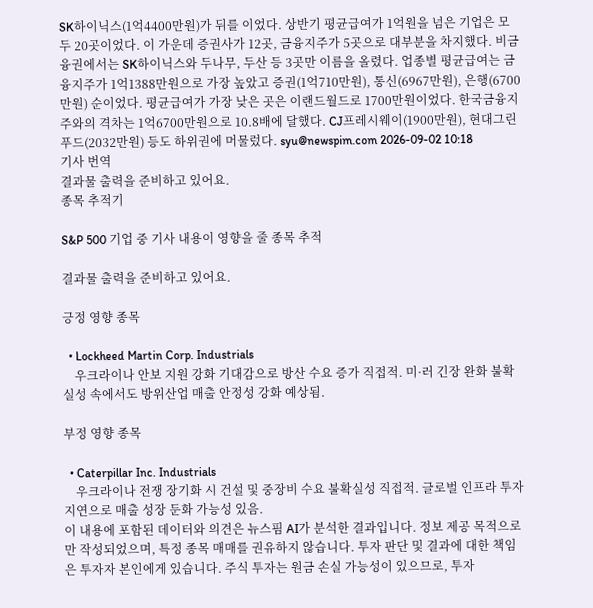SK하이닉스(1억4400만원)가 뒤를 이었다. 상반기 평균급여가 1억원을 넘은 기업은 모두 20곳이었다. 이 가운데 증권사가 12곳, 금융지주가 5곳으로 대부분을 차지했다. 비금융권에서는 SK하이닉스와 두나무, 두산 등 3곳만 이름을 올렸다. 업종별 평균급여는 금융지주가 1억1388만원으로 가장 높았고 증권(1억710만원), 통신(6967만원), 은행(6700만원) 순이었다. 평균급여가 가장 낮은 곳은 이랜드월드로 1700만원이었다. 한국금융지주와의 격차는 1억6700만원으로 10.8배에 달했다. CJ프레시웨이(1900만원), 현대그린푸드(2032만원) 등도 하위권에 머물렀다. syu@newspim.com 2026-09-02 10:18
기사 번역
결과물 출력을 준비하고 있어요.
종목 추적기

S&P 500 기업 중 기사 내용이 영향을 줄 종목 추적

결과물 출력을 준비하고 있어요.

긍정 영향 종목

  • Lockheed Martin Corp. Industrials
    우크라이나 안보 지원 강화 기대감으로 방산 수요 증가 직접적. 미·러 긴장 완화 불확실성 속에서도 방위산업 매출 안정성 강화 예상됨.

부정 영향 종목

  • Caterpillar Inc. Industrials
    우크라이나 전쟁 장기화 시 건설 및 중장비 수요 불확실성 직접적. 글로벌 인프라 투자 지연으로 매출 성장 둔화 가능성 있음.
이 내용에 포함된 데이터와 의견은 뉴스핌 AI가 분석한 결과입니다. 정보 제공 목적으로만 작성되었으며, 특정 종목 매매를 권유하지 않습니다. 투자 판단 및 결과에 대한 책임은 투자자 본인에게 있습니다. 주식 투자는 원금 손실 가능성이 있으므로, 투자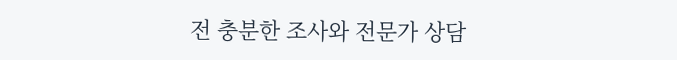전 충분한 조사와 전문가 상담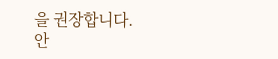을 권장합니다.
안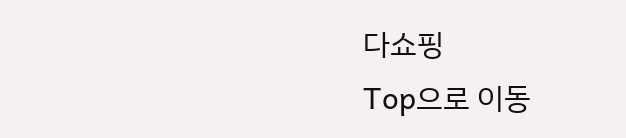다쇼핑
Top으로 이동